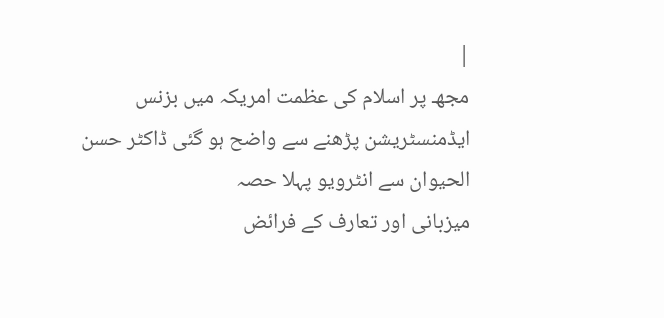|
مجھـ پر اسلام کی عظمت امریکہ میں بزنس ایڈمنسٹریشن پڑھنے سے واضح ہو گئی ڈاکٹر حسن الحیوان سے انٹرویو پہلا حصہ
میزبانی اور تعارف کے فرائض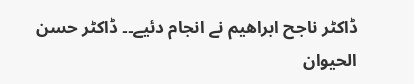ڈاکٹر ناجح ابراھیم نے انجام دئیے۔۔ ڈاکٹر حسن الحیوان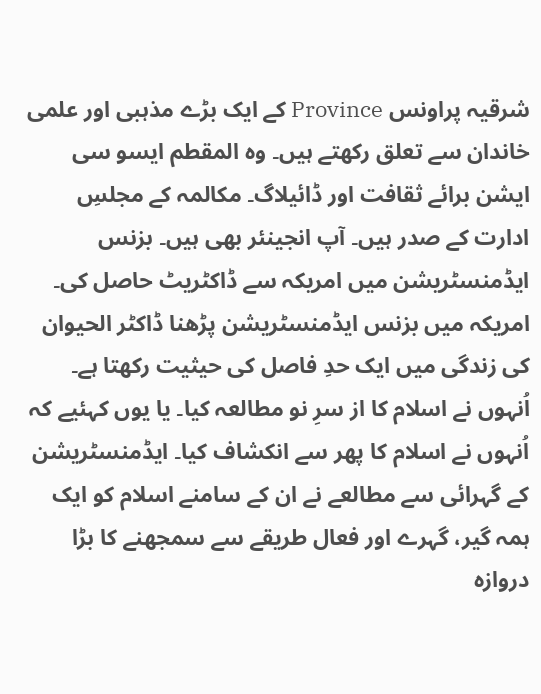شرقیہ پراونس Province کے ایک بڑے مذہبی اور علمی خاندان سے تعلق رکھتے ہیں۔ وہ المقطم ایسو سی ایشن برائے ثقافت اور ڈائیلاگ۔ مکالمہ کے مجلسِ ادارت کے صدر ہیں۔ آپ انجینئر بھی ہیں۔ بزنس ایڈمنسٹریشن میں امریکہ سے ڈاکٹریٹ حاصل کی۔ امریکہ میں بزنس ایڈمنسٹریشن پڑھنا ڈاکٹر الحیوان کی زندگی میں ایک حدِ فاصل کی حیثیت رکھتا ہے۔ اُنہوں نے اسلام کا از سرِ نو مطالعہ کیا۔ یا یوں کہئیے کہ اُنہوں نے اسلام کا پھر سے انکشاف کیا۔ ایڈمنسٹریشن کے گہرائی سے مطالعے نے ان کے سامنے اسلام کو ایک ہمہ گیر، گہرے اور فعال طریقے سے سمجھنے کا بڑا دروازہ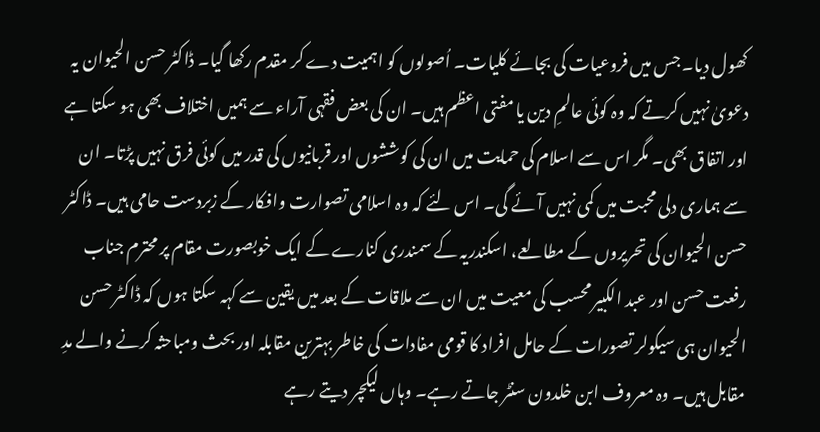کھول دیا۔ جس میں فروعیات کی بجائے کلیات۔ اُصولوں کو اہمیت دے کر مقدم رکھا گیا۔ ڈاکٹر حسن الحیوان یہ دعویٰ نہیں کرتے کہ وہ کوئی عالمِ دین یا مفتی اعظم ہیں۔ ان کی بعض فقہی آراء سے ہمیں اختلاف بھی ہو سکتا ہے اور اتفاق بھی۔ مگر اس سے اسلام کی حمایت میں ان کی کوششوں اور قربانیوں کی قدر میں کوئی فرق نہیں پڑتا۔ ان سے ہماری دلی محبت میں کمی نہیں آئے گی۔ اس لئے کہ وہ اسلامی تصوارت وافکار کے زبردست حامی ہیں۔ ڈاکٹر حسن الحیوان کی تحریروں کے مطالعے، اسکندریہ کے سمندری کنارے کے ایک خوبصورت مقام پر محترم جناب رفعت حسن اور عبد الکبیر محسب کی معیت میں ان سے ملاقات کے بعد میں یقین سے کہہ سکتا ہوں کہ ڈاکٹر حسن الحیوان ہی سیکولر تصورات کے حامل افراد کا قومی مفادات کی خاطر بہترین مقابلہ اور بحث ومباحثہ کرنے والے مدِ مقابل ہیں۔ وہ معروف ابن خلدون سنٹر جاتے رہے۔ وہاں لیکچر دیتے رہے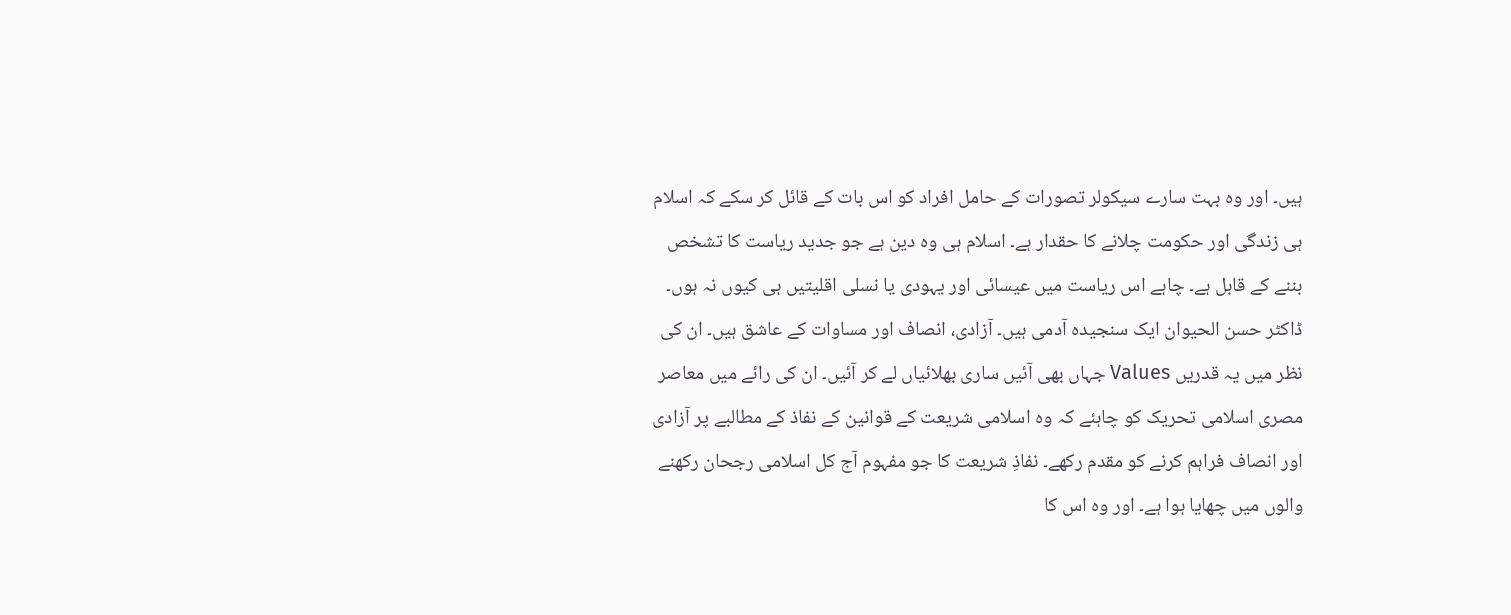ہیں۔ اور وہ بہت سارے سیکولر تصورات کے حامل افراد کو اس بات کے قائل کر سکے کہ اسلام ہی زندگی اور حکومت چلانے کا حقدار ہے۔ اسلام ہی وہ دین ہے جو جدید ریاست کا تشخص بننے کے قابل ہے۔ چاہے اس ریاست میں عیسائی اور یہودی یا نسلی اقلیتیں ہی کیوں نہ ہوں۔ ڈاکٹر حسن الحیوان ایک سنجیدہ آدمی ہیں۔ آزادی، انصاف اور مساوات کے عاشق ہیں۔ ان کی نظر میں یہ قدریں Values جہاں بھی آئیں ساری بھلائیاں لے کر آئیں۔ ان کی رائے میں معاصر مصری اسلامی تحریک کو چاہئے کہ وہ اسلامی شریعت کے قوانین کے نفاذ کے مطالبے پر آزادی اور انصاف فراہم کرنے کو مقدم رکھے۔ نفاذِ شریعت کا جو مفہوم آج کل اسلامی رجحان رکھنے والوں میں چھایا ہوا ہے۔ اور وہ اس کا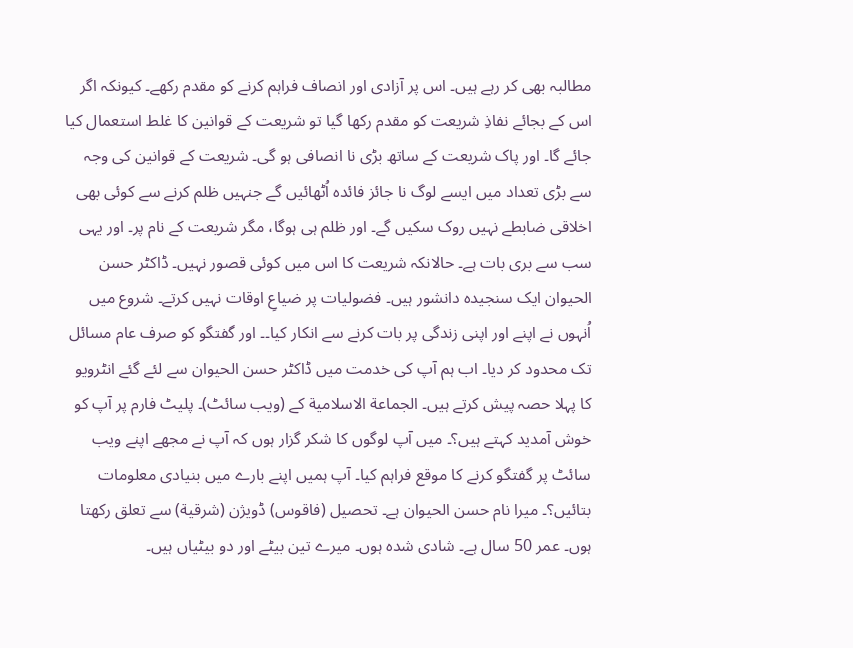مطالبہ بھی کر رہے ہیں۔ اس پر آزادی اور انصاف فراہم کرنے کو مقدم رکھے۔ کیونکہ اگر اس کے بجائے نفاذِ شریعت کو مقدم رکھا گیا تو شریعت کے قوانین کا غلط استعمال کیا جائے گا۔ اور پاک شریعت کے ساتھ بڑی نا انصافی ہو گی۔ شریعت کے قوانین کی وجہ سے بڑی تعداد میں ایسے لوگ نا جائز فائدہ اُٹھائیں گے جنہیں ظلم کرنے سے کوئی بھی اخلاقی ضابطے نہیں روک سکیں گے۔ اور ظلم ہی ہوگا، مگر شریعت کے نام پر۔ اور یہی سب سے بری بات ہے۔ حالانکہ شریعت کا اس میں کوئی قصور نہیں۔ ڈاکٹر حسن الحیوان ایک سنجیدہ دانشور ہیں۔ فضولیات پر ضیاعِ اوقات نہیں کرتے۔ شروع میں اُنہوں نے اپنے اور اپنی زندگی پر بات کرنے سے انکار کیا۔۔ اور گفتگو کو صرف عام مسائل تک محدود کر دیا۔ اب ہم آپ کی خدمت میں ڈاکٹر حسن الحیوان سے لئے گئے انٹرویو کا پہلا حصہ پیش کرتے ہیں۔ الجماعة الاسلامیة کے (ویب سائٹ)۔ پلیٹ فارم پر آپ کو خوش آمدید کہتے ہیں؟۔ میں آپ لوگوں کا شکر گزار ہوں کہ آپ نے مجھے اپنے ویب سائٹ پر گفتگو کرنے کا موقع فراہم کیا۔ آپ ہمیں اپنے بارے میں بنیادی معلومات بتائیں؟۔ میرا نام حسن الحیوان ہے۔ تحصیل (فاقوس) ڈویژن (شرقیة) سے تعلق رکھتا ہوں۔ عمر 50 سال ہے۔ شادی شدہ ہوں۔ میرے تین بیٹے اور دو بیٹیاں ہیں۔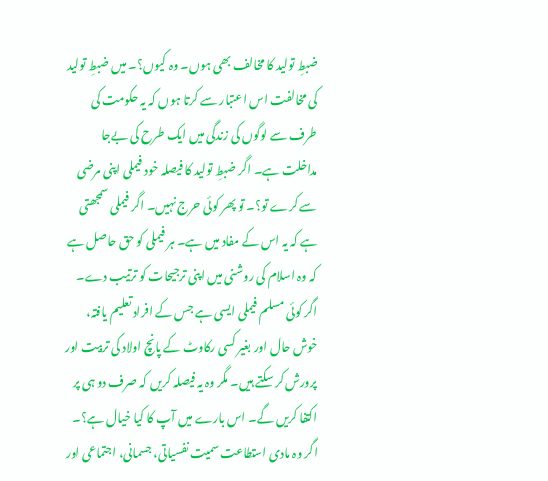ضبطِ تولید کا مخالف بھی ہوں۔ وہ کیوں؟۔ میں ضبطِ تولید کی مخالفت اس اعتبار سے کرتا ہوں کہ یہ حکومت کی طرف سے لوگوں کی زندگی میں ایک طرح کی بےجا مداخلت ہے۔ اگر ضبطِ تولید کا فیصلہ خود فیملی اپنی مرضی سے کرے تو؟۔ تو پھر کوئی حرج نہیں۔ اگر فیملی سمجھتی ہے کہ یہ اس کے مفاد میں ہے۔ ہر فیملی کو حق حاصل ہے کہ وہ اسلام کی روشنی میں اپنی ترجیحات کو ترتیب دے۔ اگر کوئی مسلم فیملی ایسی ہے جس کے افراد تعلیم یافتہ، خوش حال اور بغیر کسی رکاوٹ کے پانچ اولاد کی تربیت اور پرورش کر سکتے ہیں۔ مگر وہ یہ فیصلہ کریں کہ صرف دو ہی پر اکتفا کریں گے۔ اس بارے میں آپ کا کیا خیال ہے؟۔ اگر وہ مادی استطاعت سمیت نفسیاتی، جسمانی، اجتماعی اور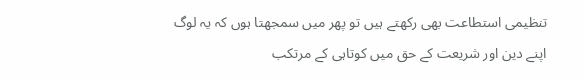تنظیمی استطاعت بھی رکھتے ہیں تو پھر میں سمجھتا ہوں کہ یہ لوگ اپنے دین اور شریعت کے حق میں کوتاہی کے مرتکب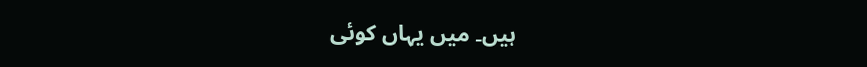ہیں۔ میں یہاں کوئی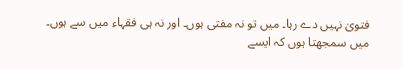فتویٰ نہیں دے رہا۔ میں تو نہ مفتی ہوں۔ اور نہ ہی فقہاء میں سے ہوں۔ میں سمجھتا ہوں کہ ایسے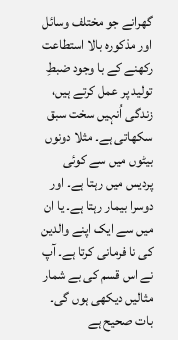گھرانے جو مختلف وسائل اور مذکورہ بالا استطاعت رکھنے کے با وجود ضبطِ تولید پر عمل کرتے ہیں، زندگی اُنہیں سخت سبق سکھاتی ہے۔ مثلا دونوں بیٹوں میں سے کوئی پردیس میں رہتا ہے۔ اور دوسرا بیمار رہتا ہے۔ یا ان میں سے ایک اپنے والدین کی نا فرمانی کرتا ہے۔ آپ نے اس قسم کی بے شمار مثالیں دیکھی ہوں گی۔ بات صحیح ہے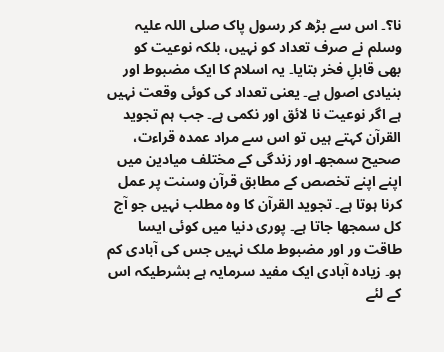نا؟۔ اس سے بڑھ کر رسول پاک صلی اللہ علیہ وسلم نے صرف تعداد کو نہیں، بلکہ نوعیت کو بھی قابلِ فخر بتایا۔ یہ اسلام کا ایک مضبوط اور بنیادی اصول ہے۔ یعنی تعداد کی کوئی وقعت نہیں ہے اگر نوعیت نا لائق اور نکمی ہے۔ جب ہم تجوید القرآن کہتے ہیں تو اس سے مراد عمدہ قراءت، صحیح سمجھـ اور زندگی کے مختلف میادین میں اپنے اپنے تخصص کے مطابق قرآن وسنت پر عمل کرنا ہوتا ہے۔ تجوید القرآن کا وہ مطلب نہیں جو آج کل سمجھا جاتا ہے۔ پوری دنیا میں کوئی ایسا طاقت ور اور مضبوط ملک نہیں جس کی آبادی کم ہو۔ زیادہ آبادی ایک مفید سرمایہ ہے بشرطیکہ اس کے لئے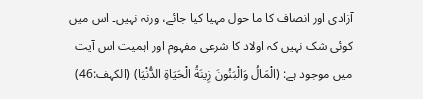آزادی اور انصاف کا ما حول مہیا کیا جائے، ورنہ نہیں۔ اس میں کوئی شک نہیں کہ اولاد کا شرعی مفہوم اور اہمیت اس آیت میں موجود ہے: (الْمَالُ وَالْبَنُونَ زِينَةُ الْحَيَاةِ الدُّنْيَا) (الکہف:46)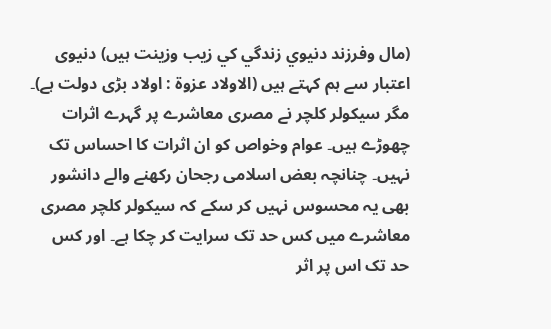(مال وفرزند دنيوي زندگي کي زيب وزينت ہيں) دنیوی اعتبار سے ہم کہتے ہیں (الاولاد عزوة : اولاد بڑی دولت ہے)۔ مگر سیکولر کلچر نے مصری معاشرے پر گہرے اثرات چھوڑے ہیں۔ عوام وخواص کو ان اثرات کا احساس تک نہیں۔ چنانچہ بعض اسلامی رجحان رکھنے والے دانشور بھی یہ محسوس نہیں کر سکے کہ سیکولر کلچر مصری معاشرے میں کس حد تک سرایت کر چکا ہے۔ اور کس حد تک اس پر اثر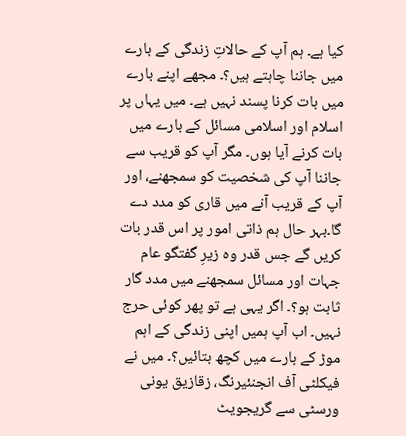کیا ہے۔ ہم آپ کے حالاتِ زندگی کے بارے میں جاننا چاہتے ہیں؟۔ مجھے اپنے بارے میں بات کرنا پسند نہیں ہے۔ میں یہاں پر اسلام اور اسلامی مسائل کے بارے میں بات کرنے آیا ہوں۔ مگر آپ کو قریب سے جاننا آپ کی شخصیت کو سمجھنے، اور آپ کے قریب آنے میں قاری کو مدد دے گا۔بہر حال ہم ذاتی امور پر اس قدر بات کریں گے جس قدر وہ زیرِ گفتگو عام جہات اور مسائل سمجھنے میں مدد گار ثابت ہو؟۔ اگر یہی ہے تو پھر کوئی حرج نہیں۔ اب آپ ہمیں اپنی زندگی کے اہم موڑ کے بارے میں کچھ بتائیں؟۔ میں نے فیکلٹی آف انجنئیرنگ، زقازیق یونی ورسٹی سے گریجویٹ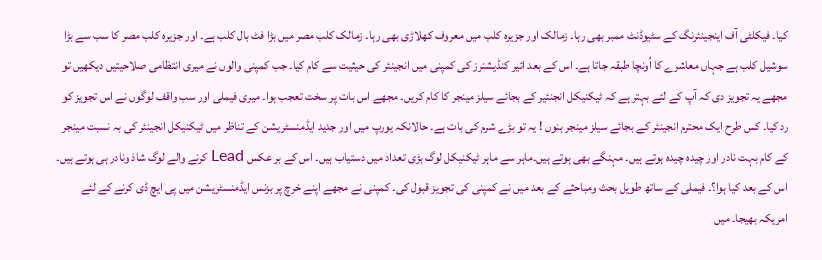کیا۔ فیکلٹی آف اینجینئرنگ کے سٹیوڈنٹ ممبر بھی رہا۔ زمالک اور جزیرہ کلب میں معروف کھلاڑی بھی رہا۔ زمالک کلب مصر میں بڑا فٹ بال کلب ہے۔ اور جزیرہ کلب مصر کا سب سے بڑا سوشیل کلب ہے جہاں معاشرے کا اُونچا طبقہ جاتا ہے۔ اس کے بعد ائیر کنڈیشنرز کی کمپنی میں انجینئر کی حیثیت سے کام کیا۔ جب کمپنی والوں نے میری انتظامی صلاحیتیں دیکھیں تو مجھے یہ تجویز دی کہ آپ کے لئے بہتر ہے کہ ٹیکنیکل انجنئیر کے بجائے سیلز مینجر کا کام کریں۔ مجھے اس بات پر سخت تعجب ہوا۔ میری فیملی اور سب واقف لوگوں نے اس تجویز کو رد کیا۔ کس طرح ایک محترم انجینئر کے بجائے سیلز مینجر بنوں ! یہ تو بڑے شرم کی بات ہے۔ حالانکہ یورپ میں اور جدید ایڈمنسٹریشن کے تناظر میں ٹیکنیکل انجینئر کی بہ نسبت مینجر کے کام بہت نادر اور چیدہ چیدہ ہوتے ہیں۔ مہنگے بھی ہوتے ہیں۔ماہر سے ماہر ٹیکنیکل لوگ بڑی تعداد میں دستیاب ہیں۔ اس کے بر عکس Lead کرنے والے لوگ شاذ ونادر ہی ہوتے ہیں۔ اس کے بعد کیا ہوا؟۔ فیملی کے ساتھ طویل بحث ومباحثے کے بعد میں نے کمپنی کی تجویز قبول کی۔ کمپنی نے مجھے اپنے خرچ پر بزنس ایڈمنسٹریشن میں پی ایچ ڈی کرنے کے لئے امریکہ بھیجا۔ میں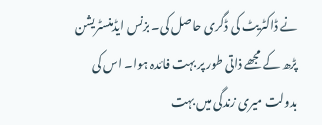نے ڈاکٹریٹ کی ڈگری حاصل کی۔ بزنس ایڈمنسٹریشن پڑھ کے مجھے ذاتی طور پر بہت فائدہ ہوا۔ اس کی بدولت میری زندگی میں بہت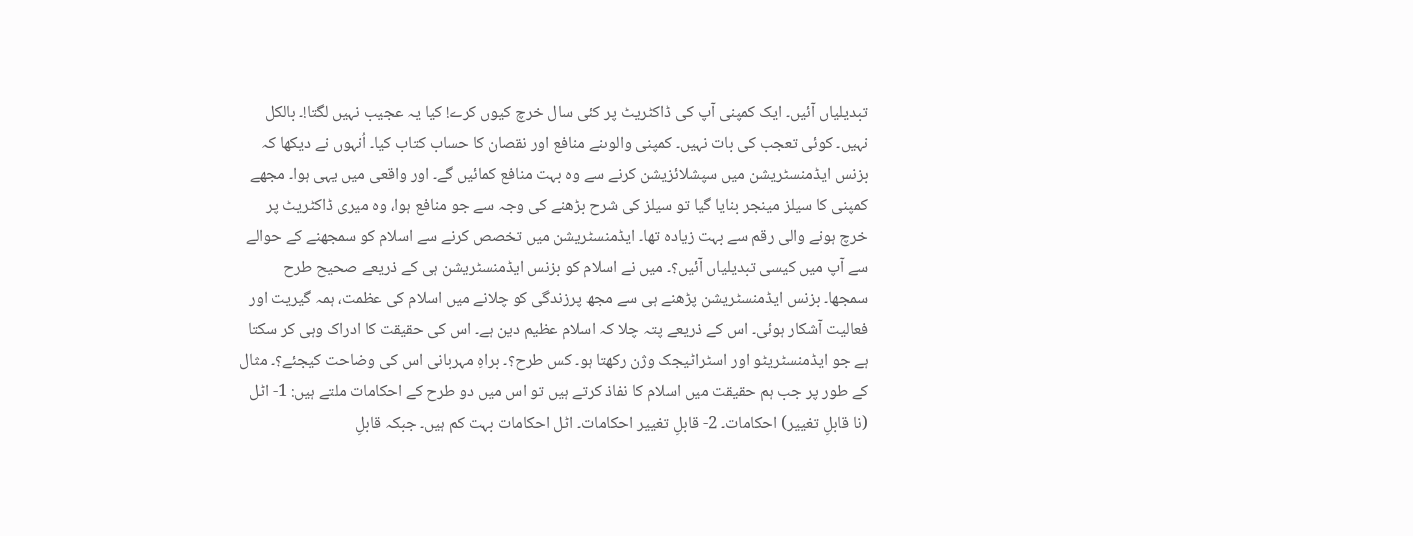تبدیلیاں آئیں۔ ایک کمپنی آپ کی ڈاکٹریٹ پر کئی سال خرچ کیوں کرے! کیا یہ عجیب نہیں لگتا!۔ بالکل نہیں۔ کوئی تعجب کی بات نہیں۔ کمپنی والوںنے منافع اور نقصان کا حساب کتاب کیا۔ اُنہوں نے دیکھا کہ بزنس ایڈمنسٹریشن میں سپشلائزیشن کرنے سے وہ بہت منافع کمائیں گے۔ اور واقعی میں یہی ہوا۔ مجھے کمپنی کا سیلز مینجر بنایا گیا تو سیلز کی شرح بڑھنے کی وجہ سے جو منافع ہوا، وہ میری ڈاکٹریٹ پر خرچ ہونے والی رقم سے بہت زیادہ تھا۔ ایڈمنسٹریشن میں تخصص کرنے سے اسلام کو سمجھنے کے حوالے سے آپ میں کیسی تبدیلیاں آئیں؟۔ میں نے اسلام کو بزنس ایڈمنسٹریشن ہی کے ذریعے صحیح طرح سمجھا۔ بزنس ایڈمنسٹریشن پڑھنے ہی سے مجھ پرزندگی کو چلانے میں اسلام کی عظمت، ہمہ گیریت اور فعالیت آشکار ہوئی۔ اس کے ذریعے پتہ چلا کہ اسلام عظیم دین ہے۔ اس کی حقیقت کا ادراک وہی کر سکتا ہے جو ایڈمنسٹریٹو اور اسٹراٹیجک وژن رکھتا ہو۔ کس طرح؟۔ براہِ مہربانی اس کی وضاحت کیجئے؟۔ مثال کے طور پر جب ہم حقیقت میں اسلام کا نفاذ کرتے ہیں تو اس میں دو طرح کے احکامات ملتے ہیں: 1- اٹل (نا قابلِ تغییر) احکامات۔ 2- قابلِ تغییر احکامات۔ اٹل احکامات بہت کم ہیں۔ جبکہ قابلِ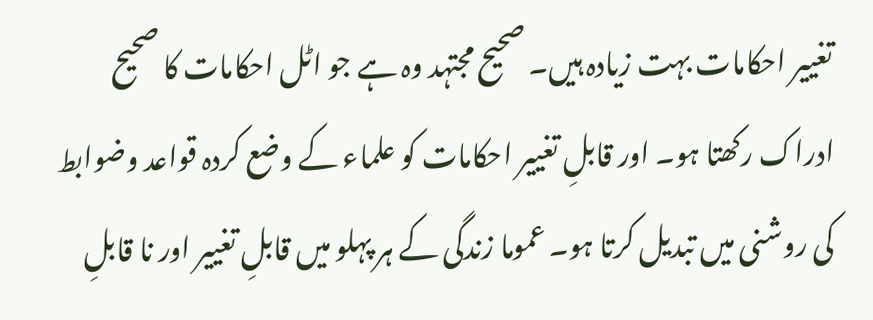تغییر احکامات بہت زیادہ ہیں۔ صحیح مجتہد وہ ہے جو اٹل احکامات کا صحیح ادراک رکھتا ہو۔ اور قابلِ تغییر احکامات کو علماء کے وضع کردہ قواعد وضوابط کی روشنی میں تبدیل کرتا ہو۔ عموما زندگی کے ہر پہلو میں قابلِ تغییر اور نا قابلِ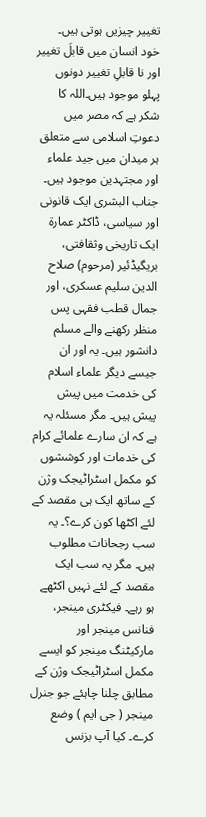تغییر چیزیں ہوتی ہیں۔ خود انسان میں قابلَ تغییر اور نا قابلِ تغییر دونوں پہلو موجود ہیں۔اللہ کا شکر ہے کہ مصر میں دعوتِ اسلامی سے متعلق ہر میدان میں جید علماء اور مجتہدین موجود ہیں۔ جناب البشری ایک قانونی اور سیاسی، ڈاکٹر عمارة ایک تاریخی وثقافتی، بریگیڈئیر (مرحوم) صلاح الدین سلیم عسکری، اور جمال قطب فقہی پس منظر رکھنے والے مسلم دانشور ہیں۔ یہ اور ان جیسے دیگر علماء اسلام کی خدمت میں پیش پیش ہیں۔ مگر مسئلہ یہ ہے کہ ان سارے علمائے کرام کی خدمات اور کوششوں کو مکمل اسٹراٹیجک وژن کے ساتھ ایک ہی مقصد کے لئے اکٹھا کون کرے؟۔ یہ سب رجحانات مطلوب ہیں۔ مگر یہ سب ایک مقصد کے لئے نہیں اکٹھے ہو رہے۔ فیکٹری مینجر، فنانس مینجر اور مارکیٹنگ مینجر کو ایسے مکمل اسٹراٹیجک وژن کے مطابق چلنا چاہئے جو جنرل مینجر ( جی ایم ) وضع کرے۔ کیا آپ بزنس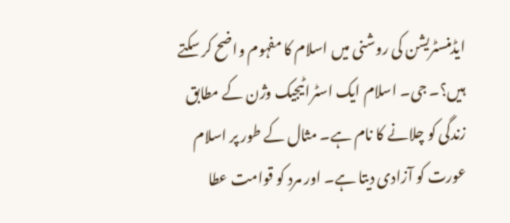ایڈمنسٹریشن کی روشنی میں اسلام کا مفہوم واضح کر سکتے ہیں؟۔ جی۔ اسلام ایک اسٹراٹیجیک وژن کے مطابق زندگی کو چلانے کا نام ہے۔ مثال کے طور پر اسلام عورت کو آزادی دیتا ہے۔ اور مرد کو قوامت عطا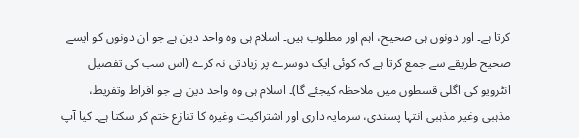کرتا ہے۔ اور دونوں ہی صحیح، اہم اور مطلوب ہیں۔ اسلام ہی وہ واحد دین ہے جو ان دونوں کو ایسے صحیح طریقے سے جمع کرتا ہے کہ کوئی ایک دوسرے پر زیادتی نہ کرے (اس سب کی تفصیل انٹرویو کی اگلی قسطوں میں ملاحظہ کیجئے گا)۔ اسلام ہی وہ واحد دین ہے جو افراط وتفریط، مذہبی وغیر مذہبی انتہا پسندی، سرمایہ داری اور اشتراکیت وغیرہ کا تنازع ختم کر سکتا ہے۔ کیا آپ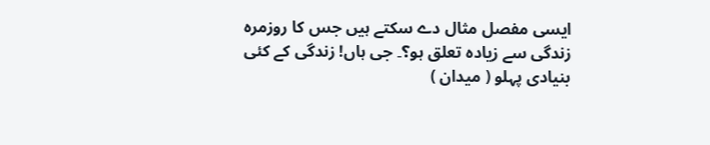ایسی مفصل مثال دے سکتے ہیں جس کا روزمرہ زندگی سے زیادہ تعلق ہو؟۔ جی ہاں! زندگی کے کئی بنیادی پہلو ( میدان )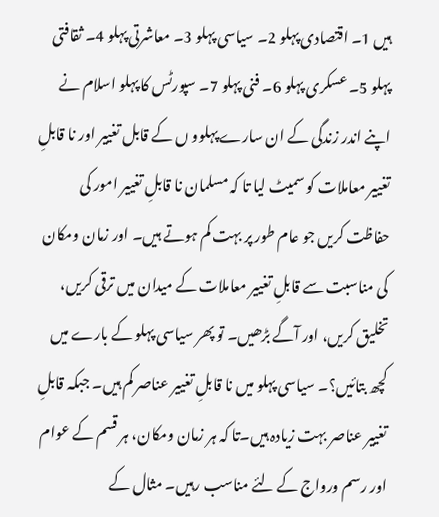ہیں 1۔ اقتصادی پہلو 2۔ سیاسی پہلو 3۔ معاشرتی پہلو 4۔ ثقافتی پہلو 5۔ عسکری پہلو 6۔ فنی پہلو 7۔ سپورٹس کا پہلو اسلام نے اپنے اندر زندگی کے ان سارے پہلوو ں کے قابل تغییر اور نا قابلِ تغییر معاملات کو سمیٹ لیا تا کہ مسلمان نا قابلِ تغییر امور کی حفاظت کریں جو عام طور پر بہت کم ہوتے ہیں۔ اور زمان ومکان کی مناسبت سے قابلِ تغییر معاملات کے میدان میں ترقی کریں، تخلیق کریں، اور آگے بڑھیں۔ تو پھر سیاسی پہلو کے بارے میں کچھ بتائیں؟۔ سیاسی پہلو میں نا قابلِ تغییر عناصر کم ہیں۔ جبکہ قابلِ تغییر عناصر بہت زیادہ ہیں۔تا کہ ہر زمان ومکان، ہر قسم کے عوام اور رسم ورواج کے لئے مناسب رہیں۔ مثال کے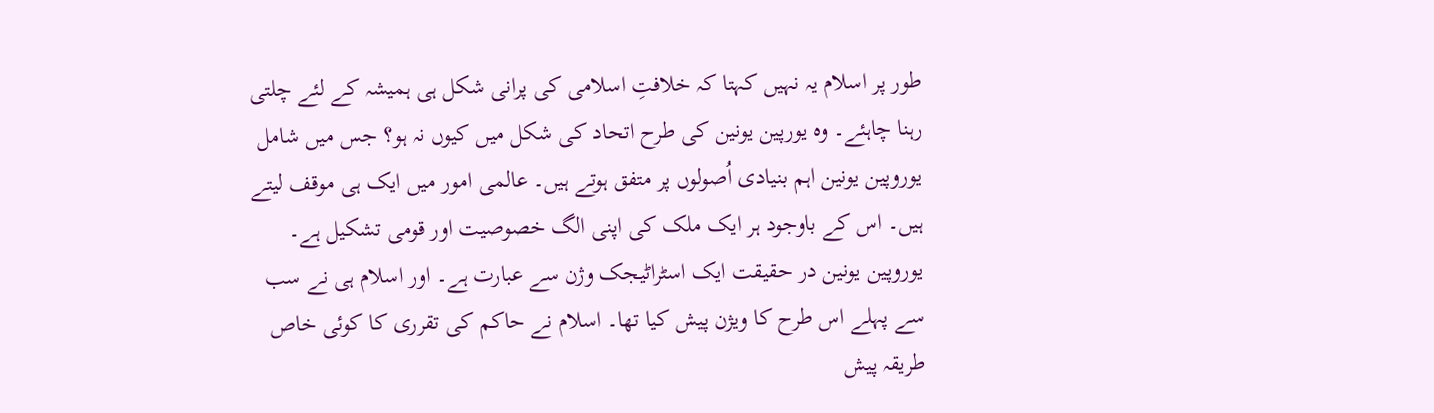طور پر اسلام یہ نہیں کہتا کہ خلافتِ اسلامی کی پرانی شکل ہی ہمیشہ کے لئے چلتی رہنا چاہئے۔ وہ یورپین یونین کی طرح اتحاد کی شکل میں کیوں نہ ہو؟ جس میں شامل یوروپین یونین اہم بنیادی اُصولوں پر متفق ہوتے ہیں۔ عالمی امور میں ایک ہی موقف لیتے ہیں۔ اس کے باوجود ہر ایک ملک کی اپنی الگ خصوصیت اور قومی تشکیل ہے۔ یوروپین یونین در حقیقت ایک اسٹراٹیجک وژن سے عبارت ہے۔ اور اسلام ہی نے سب سے پہلے اس طرح کا ویژن پیش کیا تھا۔ اسلام نے حاکم کی تقرری کا کوئی خاص طریقہ پیش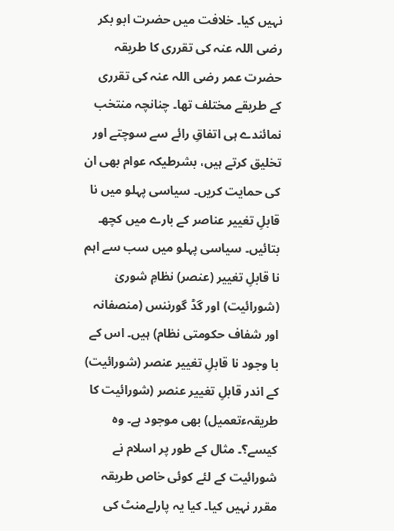نہیں کیا۔ خلافت میں حضرت ابو بکر رضی اللہ عنہ کی تقرری کا طریقہ حضرت عمر رضی اللہ عنہ کی تقرری کے طریقے مختلف تھا۔ چنانچہ منتخب نمائندے ہی اتفاقِ رائے سے سوچتے اور تخلیق کرتے ہیں، بشرطیکہ عوام بھی ان کی حمایت کریں۔ سیاسی پہلو میں نا قابلِ تغییر عناصر کے بارے میں کچھـ بتائیں۔ سیاسی پہلو میں سب سے اہم نا قابلِ تغییر (عنصر) نظامِ شوریٰ (شورائیت) اور گڈ گورننس (منصفانہ اور شفاف حکومتی نظام) ہیں۔ اس کے با وجود نا قابلِ تغییر عنصر (شورائیت) کے اندر قابلِ تغییر عنصر (شورائیت کا طریقہءتعمیل) بھی موجود ہے۔ وہ کیسے؟۔ مثال کے طور پر اسلام نے شورائیت کے لئے کوئی خاص طریقہ مقرر نہیں کیا۔ کیا یہ پارلےمنٹ کی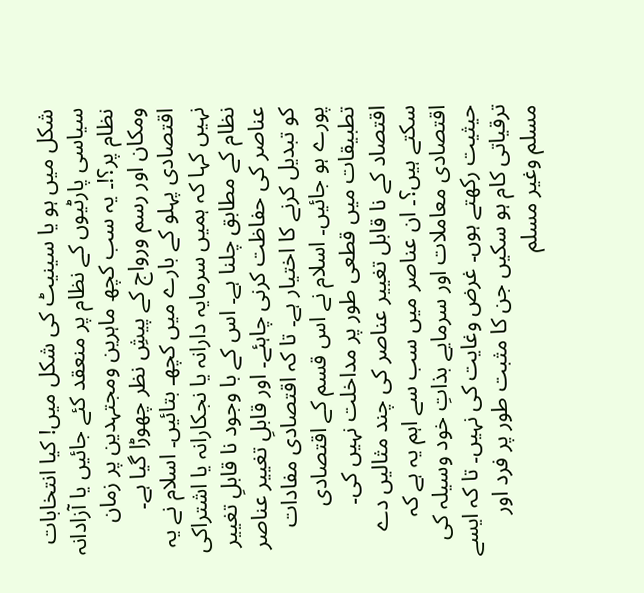شکل میں ہو یا سینیٹ کی شکل میں! کیا انتخابات سیاسی پارٹیوں کے نظام پر منعقد کئے جائیں یا آزادانہ نظام پر؟!۔ یہ سب کچھ ماہرین ومجتہدین پر زمان ومکان اور رسم ورواج کے پیشِ نظر چھوڑا گیا ہے۔ اقتصادی پہلو کے بارے میں کچھـ بتائیں۔ اسلام نے یہ نہیں کہا کہ ہمیں سرمایہ دارانہ یا نجکارانہ یا اشتراکی نظام کے مطابق چلنا ہے۔ اس کے با وجود نا قابلِ تغییر عناصر کی حفاظت کرنی چاہئے۔ اور قابلِ تغییر عناصر کو تبدیل کرنے کا اختیار ہے۔ تا کہ اقتصادی مفادات پورے ہو جائیں۔ اسلام نے اس قسم کے اقتصادی تطبیقات میں قطعی طور پر مداخلت نہیں کی۔ اقتصاد کے نا قابل تغییر عناصر کی چند مثالیں دے سکتے ہیں؟۔ ان عناصر میں سب سے اہم یہ ہے کہ اقتصادی معاملات اور سرمایے بذاتِ خود وسیلہ کی حیثیت رکھتے ہوں۔ غرض وغایت کی نہیں۔ تا کہ ایسے ترقیاتی کام ہو سکیں جن کا مثبت طور پر فرد اور مسلم وغیر مسلم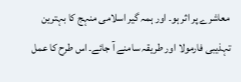معاشرے پر اثر ہو۔ اور ہمہ گیر اسلامی منہج کا بہترین تہذیبی فارمولا اور طریقہ سامنے آ جائے۔ اس طرح کا عمل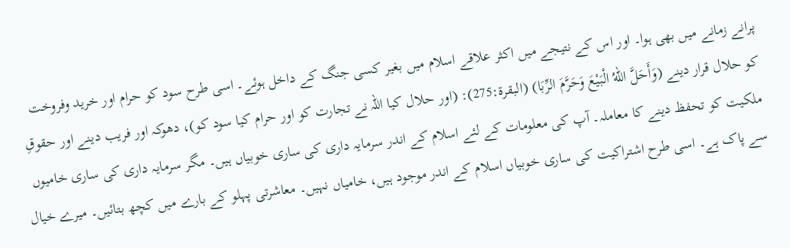پرانے زمانے میں بھی ہوا۔ اور اس کے نتیجے میں اکثر علاقے اسلام میں بغیر کسی جنگ کے داخل ہوئے۔ اسی طرح سود کو حرام اور خرید وفروخت کو حلال قرار دینے (وَأَحَلَّ اللّهُ الْبَيْعَ وَحَرَّمَ الرِّبَا) (البقرة:275): (اور حلال کيا اللہ نے تجارت کو اور حرام کيا سود کو)، دھوکہ اور فریب دینے اور حقوقِ ملکیت کو تحفظ دینے کا معاملہ۔ آپ کی معلومات کے لئے اسلام کے اندر سرمایہ داری کی ساری خوبیاں ہیں۔ مگر سرمایہ داری کی ساری خامیوں سے پاک ہے۔ اسی طرح اشتراکیت کی ساری خوبیاں اسلام کے اندر موجود ہیں، خامیاں نہیں۔ معاشرتی پہلو کے بارے میں کچھ بتائیں۔ میرے خیال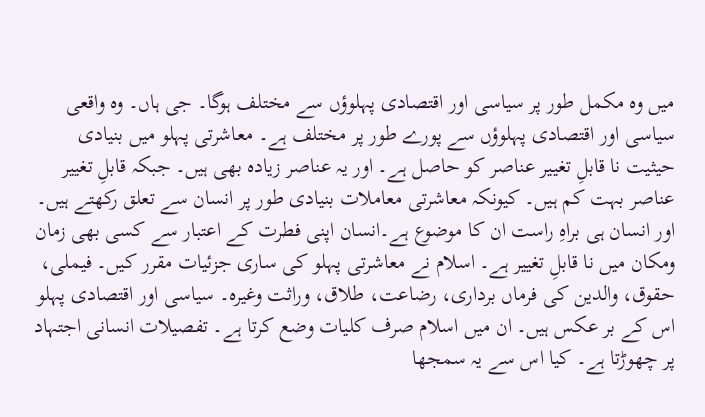میں وہ مکمل طور پر سیاسی اور اقتصادی پہلوؤں سے مختلف ہوگا۔ جی ہاں۔ وہ واقعی سیاسی اور اقتصادی پہلوؤں سے پورے طور پر مختلف ہے۔ معاشرتی پہلو میں بنیادی حیثیت نا قابلِ تغییر عناصر کو حاصل ہے۔ اور یہ عناصر زیادہ بھی ہیں۔ جبکہ قابلِ تغییر عناصر بہت کم ہیں۔ کیونکہ معاشرتی معاملات بنیادی طور پر انسان سے تعلق رکھتے ہیں۔ اور انسان ہی براہِ راست ان کا موضوع ہے۔انسان اپنی فطرت کے اعتبار سے کسی بھی زمان ومکان میں نا قابلِ تغییر ہے۔ اسلام نے معاشرتی پہلو کی ساری جزئیات مقرر کیں۔ فیملی، حقوق، والدین کی فرماں برداری، رضاعت، طلاق، وراثت وغیرہ۔ سیاسی اور اقتصادی پہلو اس کے بر عکس ہیں۔ ان میں اسلام صرف کلیات وضع کرتا ہے۔ تفصیلات انسانی اجتہاد پر چھوڑتا ہے۔ کیا اس سے یہ سمجھا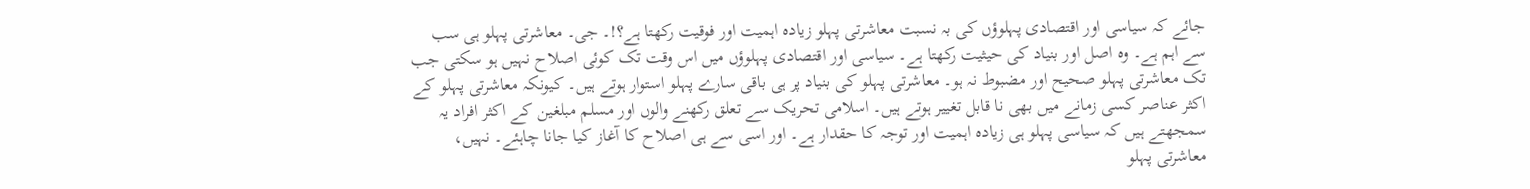جائے کہ سیاسی اور اقتصادی پہلوؤں کی بہ نسبت معاشرتی پہلو زیادہ اہمیت اور فوقیت رکھتا ہے؟!۔ جی۔ معاشرتی پہلو ہی سب سے اہم ہے۔ وہ اصل اور بنیاد کی حیثیت رکھتا ہے۔ سیاسی اور اقتصادی پہلوؤں میں اس وقت تک کوئی اصلاح نہیں ہو سکتی جب تک معاشرتی پہلو صحیح اور مضبوط نہ ہو۔ معاشرتی پہلو کی بنیاد پر ہی باقی سارے پہلو استوار ہوتے ہیں۔ کیونکہ معاشرتی پہلو کے اکثر عناصر کسی زمانے میں بھی نا قابل تغییر ہوتے ہیں۔ اسلامی تحریک سے تعلق رکھنے والوں اور مسلم مبلغین کے اکثر افراد یہ سمجھتے ہیں کہ سیاسی پہلو ہی زیادہ اہمیت اور توجہ کا حقدار ہے۔ اور اسی سے ہی اصلاح کا آغاز کیا جانا چاہئے۔ نہیں، معاشرتی پہلو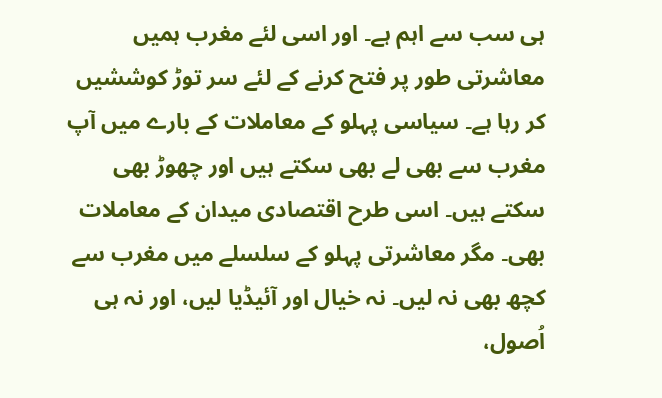ہی سب سے اہم ہے۔ اور اسی لئے مغرب ہمیں معاشرتی طور پر فتح کرنے کے لئے سر توڑ کوششیں کر رہا ہے۔ سیاسی پہلو کے معاملات کے بارے میں آپ مغرب سے بھی لے بھی سکتے ہیں اور چھوڑ بھی سکتے ہیں۔ اسی طرح اقتصادی میدان کے معاملات بھی۔ مگر معاشرتی پہلو کے سلسلے میں مغرب سے کچھ بھی نہ لیں۔ نہ خیال اور آئیڈیا لیں، اور نہ ہی اُصول،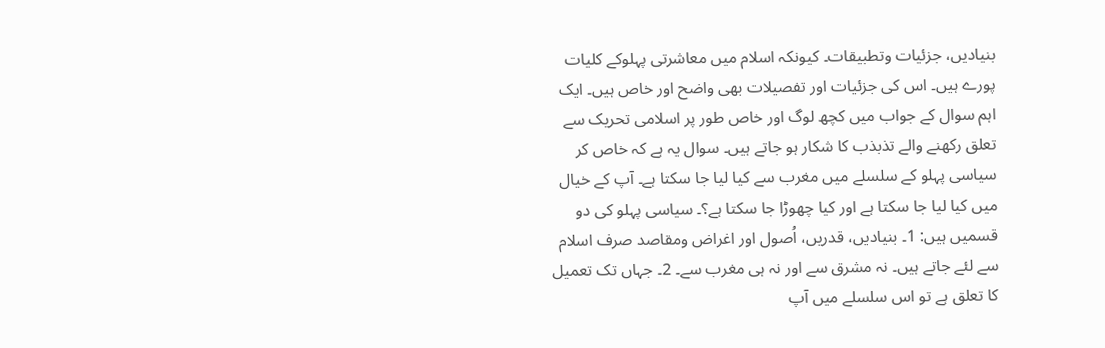بنیادیں، جزئیات وتطبیقات۔ کیونکہ اسلام میں معاشرتی پہلوکے کلیات پورے ہیں۔ اس کی جزئیات اور تفصیلات بھی واضح اور خاص ہیں۔ ایک اہم سوال کے جواب میں کچھ لوگ اور خاص طور پر اسلامی تحریک سے تعلق رکھنے والے تذبذب کا شکار ہو جاتے ہیں۔ سوال یہ ہے کہ خاص کر سیاسی پہلو کے سلسلے میں مغرب سے کیا لیا جا سکتا ہے۔ آپ کے خیال میں کیا لیا جا سکتا ہے اور کیا چھوڑا جا سکتا ہے؟۔ سیاسی پہلو کی دو قسمیں ہیں: 1۔ بنیادیں، قدریں، اُصول اور اغراض ومقاصد صرف اسلام سے لئے جاتے ہیں۔ نہ مشرق سے اور نہ ہی مغرب سے۔ 2۔ جہاں تک تعمیل کا تعلق ہے تو اس سلسلے میں آپ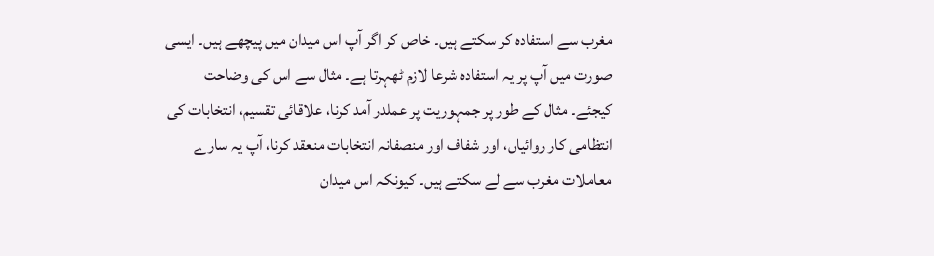مغرب سے استفادہ کر سکتے ہیں۔ خاص کر اگر آپ اس میدان میں پیچھے ہیں۔ ایسی صورت میں آپ پر یہ استفادہ شرعا لازم ٹھہرتا ہے۔ مثال سے اس کی وضاحت کیجئے۔ مثال کے طور پر جمہوریت پر عملدر آمد کرنا، علاقائی تقسیم، انتخابات کی انتظامی کار روائیاں، اور شفاف اور منصفانہ انتخابات منعقد کرنا، آپ یہ سارے معاملات مغرب سے لے سکتے ہیں۔ کیونکہ اس میدان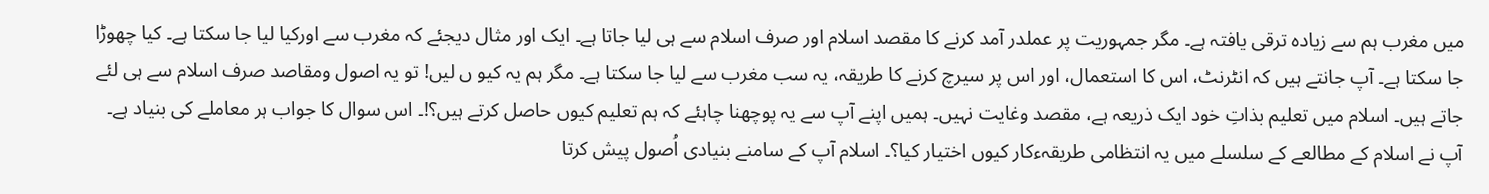میں مغرب ہم سے زیادہ ترقی یافتہ ہے۔ مگر جمہوریت پر عملدر آمد کرنے کا مقصد اسلام اور صرف اسلام سے ہی لیا جاتا ہے۔ ایک اور مثال دیجئے کہ مغرب سے اورکیا لیا جا سکتا ہے۔ کیا چھوڑا جا سکتا ہے۔ آپ جانتے ہیں کہ انٹرنٹ، اس کا استعمال، اور اس پر سیرچ کرنے کا طریقہ، یہ سب مغرب سے لیا جا سکتا ہے۔ مگر ہم یہ کیو ں لیں! تو یہ اصول ومقاصد صرف اسلام سے ہی لئے جاتے ہیں۔ اسلام میں تعلیم بذاتِ خود ایک ذریعہ ہے، مقصد وغایت نہیں۔ ہمیں اپنے آپ سے یہ پوچھنا چاہئے کہ ہم تعلیم کیوں حاصل کرتے ہیں؟!۔ اس سوال کا جواب ہر معاملے کی بنیاد ہے۔ آپ نے اسلام کے مطالعے کے سلسلے میں یہ انتظامی طریقہءکار کیوں اختیار کیا؟۔ اسلام آپ کے سامنے بنیادی اُصول پیش کرتا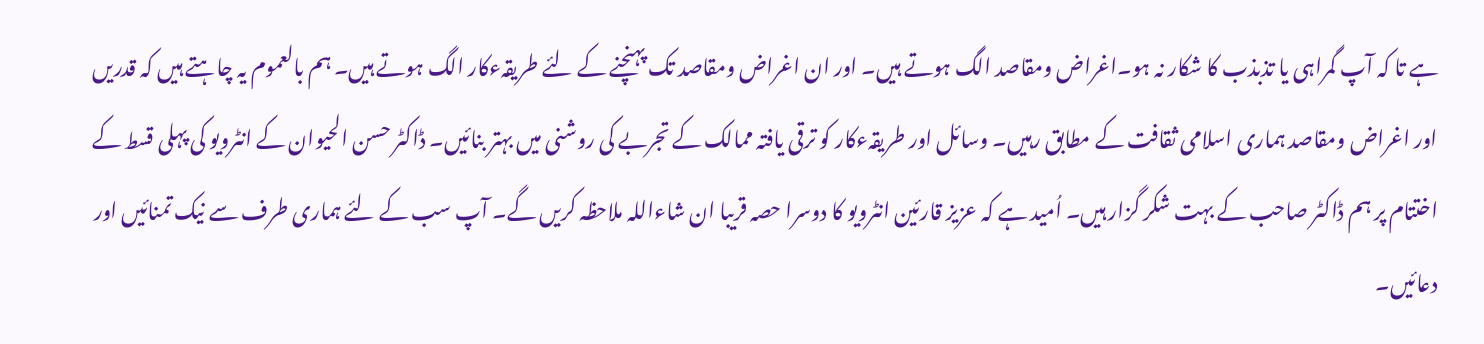ہے تا کہ آپ گمراہی یا تذبذب کا شکار نہ ہو۔اغراض ومقاصد الگ ہوتے ہیں۔ اور ان اغراض ومقاصد تک پہنچنے کے لئے طریقہءکار الگ ہوتے ہیں۔ ہم بالعموم یہ چاہتے ہیں کہ قدریں اور اغراض ومقاصد ہماری اسلامی ثقافت کے مطابق رہیں۔ وسائل اور طریقہءکار کو ترقی یافتہ ممالک کے تجربے کی روشنی میں بہتر بنائیں۔ ڈاکٹر حسن الحیوان کے انٹرویو کی پہلی قسط کے اختتام پر ہم ڈاکٹر صاحب کے بہت شکر گزار ہیں۔ اُمید ہے کہ عزیز قارئین انٹرویو کا دوسرا حصہ قریبا ان شاءاللہ ملاحظہ کریں گے۔ آپ سب کے لئے ہماری طرف سے نیک تمنائیں اور دعائیں۔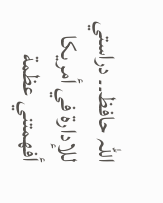اللہ حافظ۔۔ دراستي للإدارة في أمريكا أفهمتني عظمة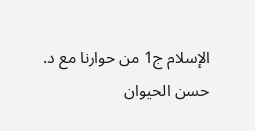الإسلام ج1 من حوارنا مع د. حسن الحيوان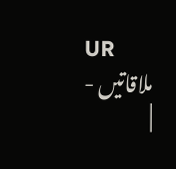UR
ملاقاتيں -
|